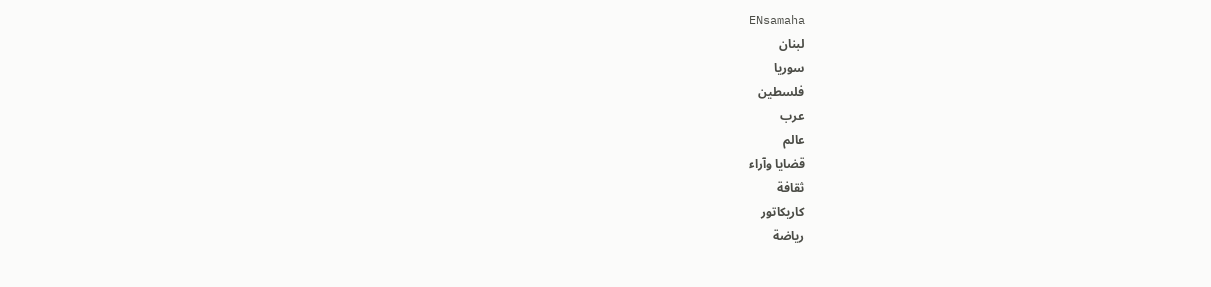ENsamaha
لبنان
سوريا
فلسطين
عرب
عالم
قضايا وآراء
ثقافة
كاريكاتور
رياضة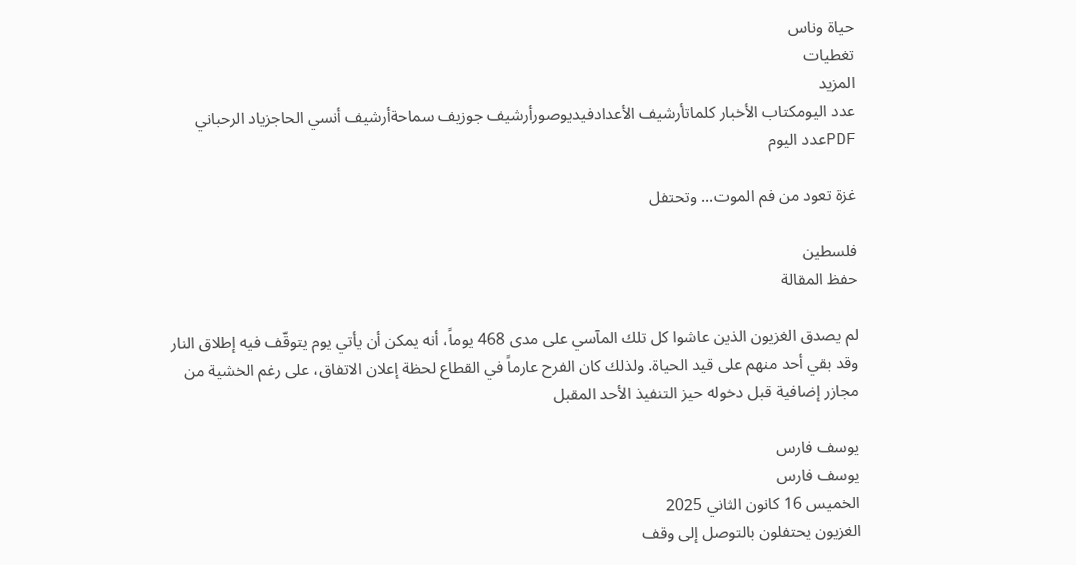حياة وناس
تغطيات
المزيد
عدد اليومكتاب الأخبار كلماتأرشيف الأعدادفيديوصورأرشيف جوزيف سماحةأرشيف أنسي الحاجزياد الرحباني
PDFعدد اليوم

غزة تعود من فم الموت... وتحتفل

فلسطين
حفظ المقالة

لم يصدق الغزيون الذين عاشوا كل تلك المآسي على مدى 468 يوماً، أنه يمكن أن يأتي يوم يتوقّف فيه إطلاق النار وقد بقي أحد منهم على قيد الحياة. ولذلك كان الفرح عارماً في القطاع لحظة إعلان الاتفاق، على رغم الخشية من مجازر إضافية قبل دخوله حيز التنفيذ الأحد المقبل

يوسف فارس
يوسف فارس
الخميس 16 كانون الثاني 2025
الغزيون يحتفلون بالتوصل إلى وقف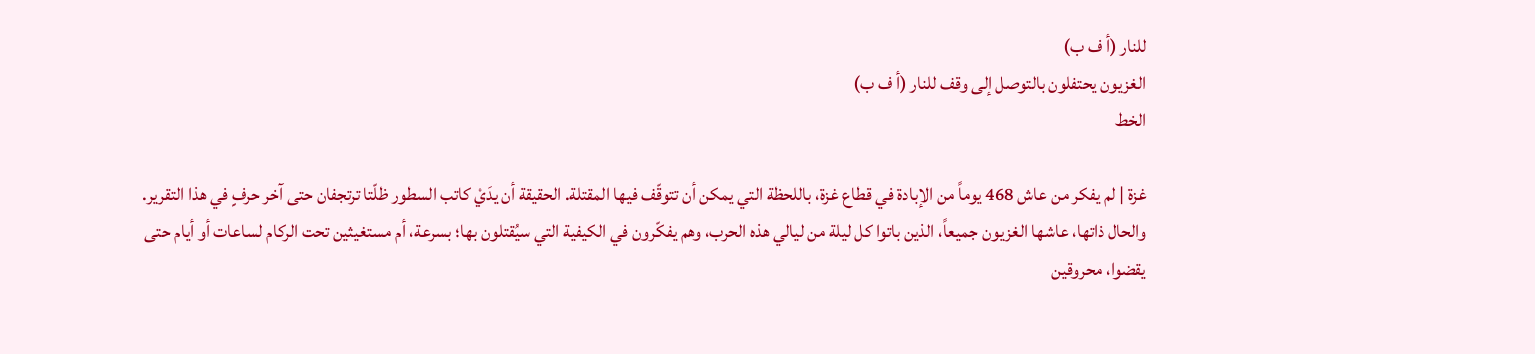للنار (أ ف ب)
الغزيون يحتفلون بالتوصل إلى وقف للنار (أ ف ب)
الخط

غزة | لم يفكر من عاش 468 يوماً من الإبادة في قطاع غزة، باللحظة التي يمكن أن تتوقّف فيها المقتلة. الحقيقة أن يدَيْ كاتب السطور ظلّتا ترتجفان حتى آخر حرفٍ في هذا التقرير. والحال ذاتها، عاشها الغزيون جميعاً، الذين باتوا كل ليلة من ليالي هذه الحرب، وهم يفكّرون في الكيفية التي سيُقتلون بها؛ بسرعة، أم مستغيثين تحت الركام لساعات أو أيام حتى يقضوا، محروقين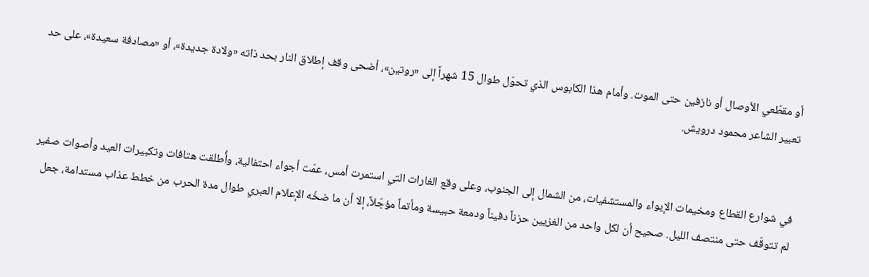أو مقطّعي الأوصال أو نازفين حتى الموت. وأمام هذا الكابوس الذي تحوّل طوال 15 شهراً إلى «روتين»، أضحى وقف إطلاق النار بحد ذاته «ولادة جديدة»، أو «مصادفة سعيدة»، على حد تعبير الشاعر محمود درويش.


في شوارع القطاع ومخيمات الإيواء والمستشفيات، من الشمال إلى الجنوب، وعلى وقع الغارات التي استمرت أمس، عمّت أجواء احتفالية، وأُطلقت هتافات وتكبيرات العيد وأصوات صفير لم تتوقّف حتى منتصف الليل. صحيح أن لكل واحد من الغزيين حزناً دفيناً ودمعة حبيسة ومأتماً مؤجّلاً، إلا أن ما ضخّه الإعلام العبري طوال مدة الحرب من خطط عذاب مستدامة، جعل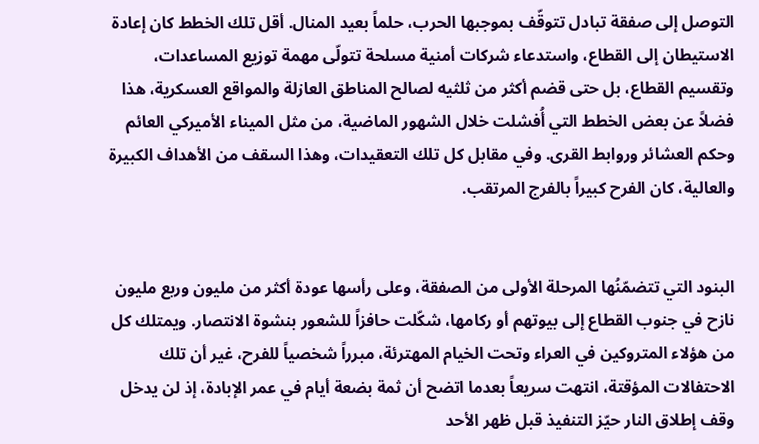التوصل إلى صفقة تبادل تتوقّف بموجبها الحرب، حلماً بعيد المنال. أقل تلك الخطط كان إعادة الاستيطان إلى القطاع، واستدعاء شركات أمنية مسلحة تتولّى مهمة توزيع المساعدات، وتقسيم القطاع، بل حتى قضم أكثر من ثلثيه لصالح المناطق العازلة والمواقع العسكرية، هذا فضلاً عن بعض الخطط التي أُفشلت خلال الشهور الماضية، من مثل الميناء الأميركي العائم وحكم العشائر وروابط القرى. وفي مقابل كل تلك التعقيدات، وهذا السقف من الأهداف الكبيرة والعالية، كان الفرح كبيراً بالفرج المرتقب.


البنود التي تتضمّنُها المرحلة الأولى من الصفقة، وعلى رأسها عودة أكثر من مليون وربع مليون نازح في جنوب القطاع إلى بيوتهم أو ركامها، شكّلت حافزاً للشعور بنشوة الانتصار. ويمتلك كل من هؤلاء المتروكين في العراء وتحت الخيام المهترئة، مبرراً شخصياً للفرح، غير أن تلك الاحتفالات المؤقتة، انتهت سريعاً بعدما اتضح أن ثمة بضعة أيام في عمر الإبادة، إذ لن يدخل وقف إطلاق النار حيّز التنفيذ قبل ظهر الأحد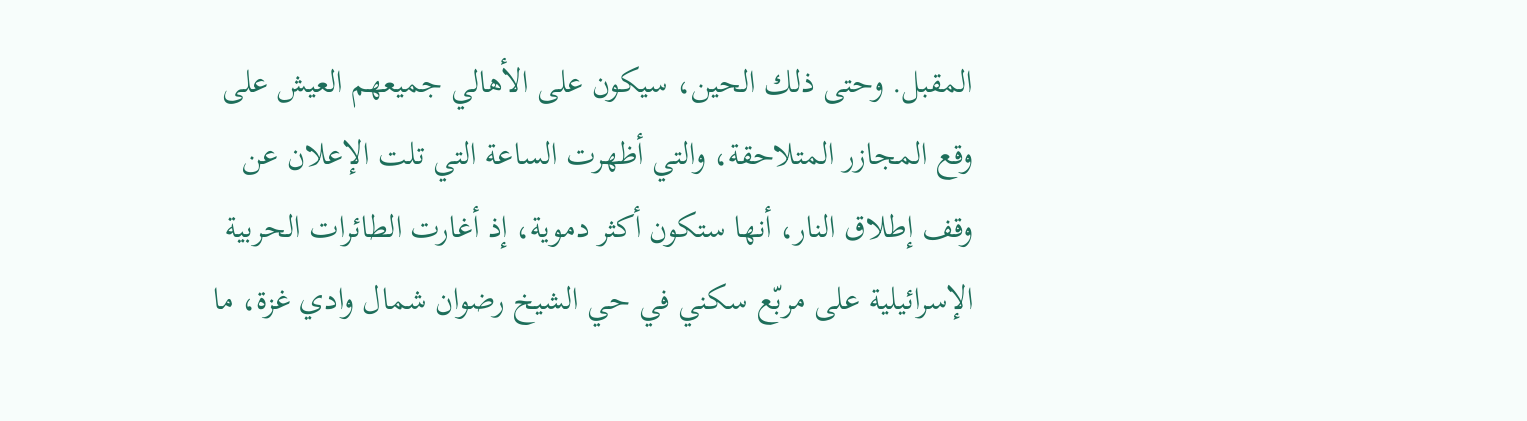المقبل. وحتى ذلك الحين، سيكون على الأهالي جميعهم العيش على وقع المجازر المتلاحقة، والتي أظهرت الساعة التي تلت الإعلان عن وقف إطلاق النار، أنها ستكون أكثر دموية، إذ أغارت الطائرات الحربية الإسرائيلية على مربّع سكني في حي الشيخ رضوان شمال وادي غزة، ما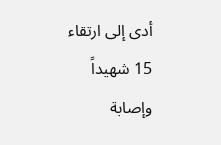أدى إلى ارتقاء 15 شهيداً وإصابة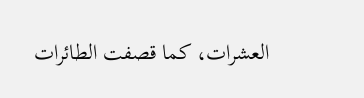العشرات، كما قصفت الطائرات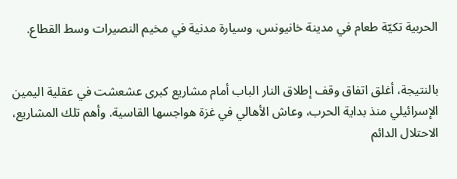الحربية تكيّة طعام في مدينة خانيونس، وسيارة مدنية في مخيم النصيرات وسط القطاع.


بالنتيجة، أغلق اتفاق وقف إطلاق النار الباب أمام مشاريع كبرى عشعشت في عقلية اليمين الإسرائيلي منذ بداية الحرب، وعاش الأهالي في غزة هواجسها القاسية. وأهم تلك المشاريع، الاحتلال الدائم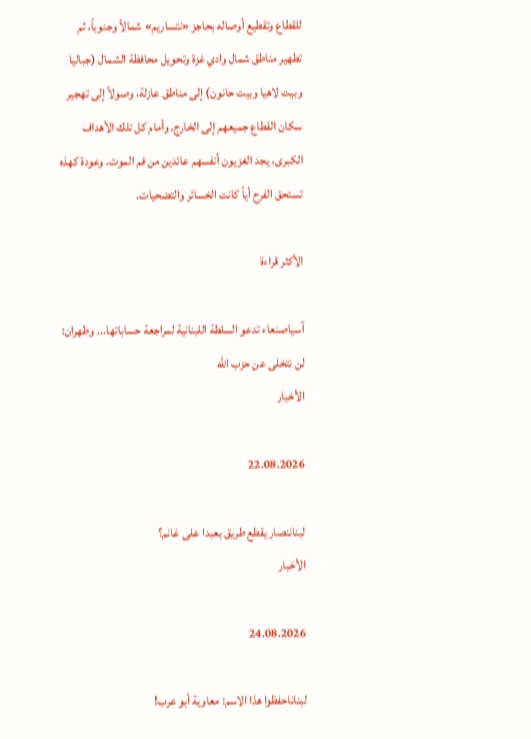للقطاع وتقطيع أوصاله بحاجز «نتساريم» شمالاً وجنوباً، ثم تطهير مناطق شمال وادي غزة وتحويل محافظة الشمال (جباليا وبيت لاهيا وبيت حانون) إلى مناطق عازلة، وصولاً إلى تهجير سكان القطاع جميعهم إلى الخارج. وأمام كل تلك الأهداف الكبرى، يجد الغزيون أنفسهم عائدين من فم الموت. وعودة كهذه تستحق الفرح أياً كانت الخسائر والتضحيات.

الأكثر قراءة

آسياصنعاء تدعو السلطة اللبنانية لمراجعة حساباتها... وطهران: لن نتخلى عن حزب الله
الأخبار

22.08.2026

لبناننصار يقطع طريق بعبدا على غانم؟
الأخبار

24.08.2026

لبناناحفظوا هذا الاسم: معاوية أبو عرب!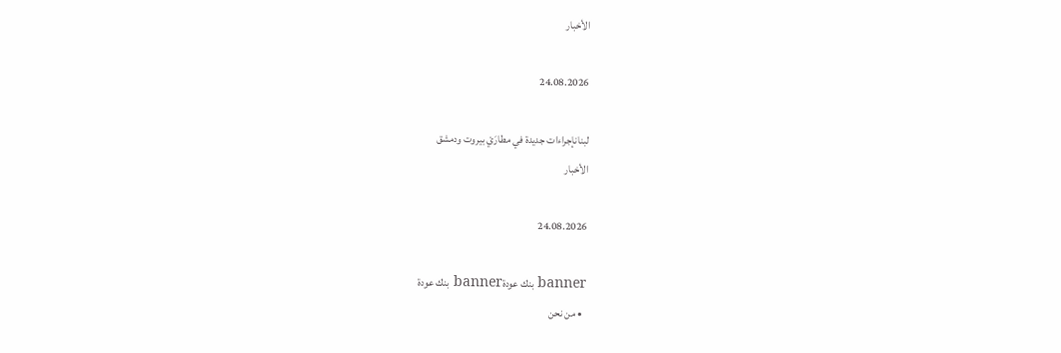الأخبار

24.08.2026

لبنانإجراءات جديدة في مطارَيْ بيروت ودمشق
الأخبار

24.08.2026

banner بنك عودةbanner بنك عودة
  • من نحن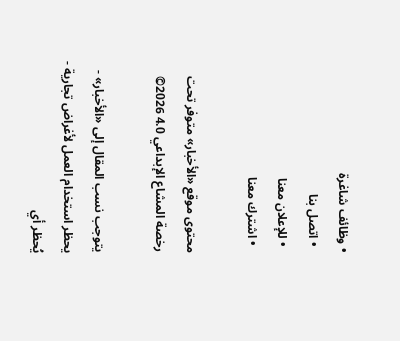• وظائف شاغرة
  • اتصل بنا
  • للإعلان معنا
  • اشترك معنا

محتوى موقع «الأخبار» متوفر تحت رخصة المشاع الإبداعي 4.0 2026©

يتوجب نسب المقال إلى «الأخبار» - يحظر استخدام العمل لأغراض تجارية - يُحظر أي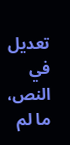تعديل في النص، ما لم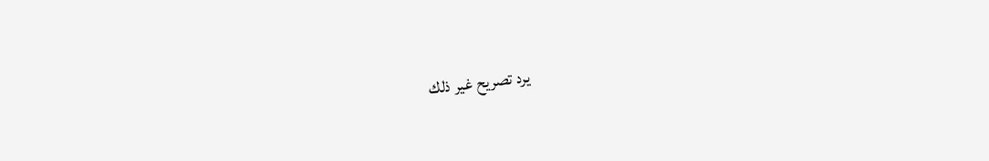يرد تصريح غير ذلك